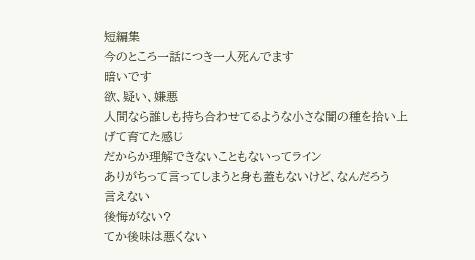短編集
今のところ一話につき一人死んでます
暗いです
欲、疑い、嫌悪
人間なら誰しも持ち合わせてるような小さな闇の種を拾い上げて育てた感じ
だからか理解できないこともないってライン
ありがちって言ってしまうと身も蓋もないけど、なんだろう
言えない
後悔がない?
てか後味は悪くない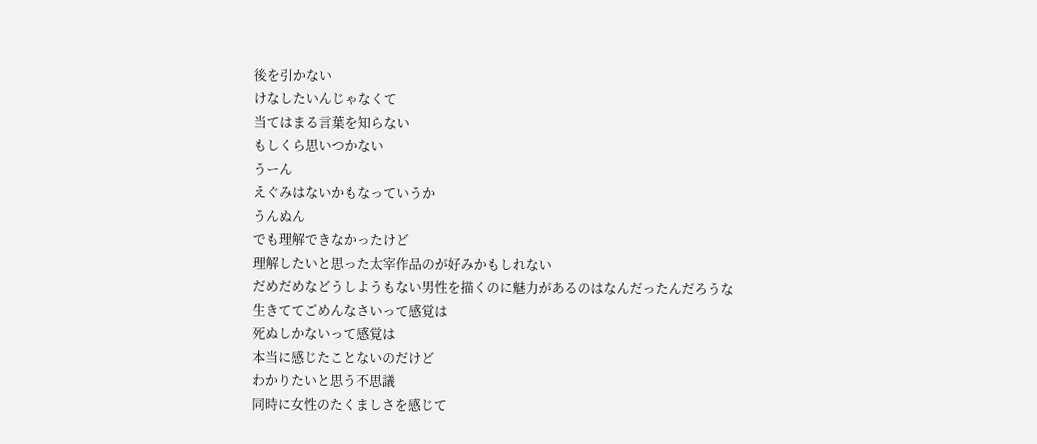後を引かない
けなしたいんじゃなくて
当てはまる言葉を知らない
もしくら思いつかない
うーん
えぐみはないかもなっていうか
うんぬん
でも理解できなかったけど
理解したいと思った太宰作品のが好みかもしれない
だめだめなどうしようもない男性を描くのに魅力があるのはなんだったんだろうな
生きててごめんなさいって感覚は
死ぬしかないって感覚は
本当に感じたことないのだけど
わかりたいと思う不思議
同時に女性のたくましさを感じて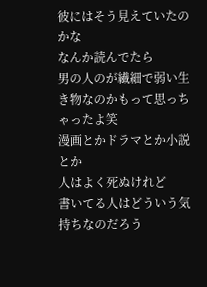彼にはそう見えていたのかな
なんか読んでたら
男の人のが繊細で弱い生き物なのかもって思っちゃったよ笑
漫画とかドラマとか小説とか
人はよく死ぬけれど
書いてる人はどういう気持ちなのだろう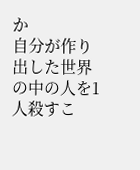か
自分が作り出した世界の中の人を1人殺すこ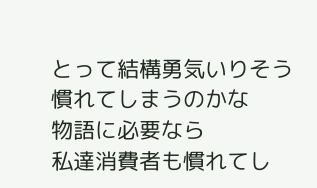とって結構勇気いりそう
慣れてしまうのかな
物語に必要なら
私達消費者も慣れてし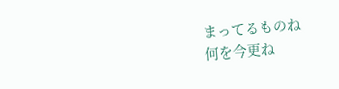まってるものね
何を今更ね